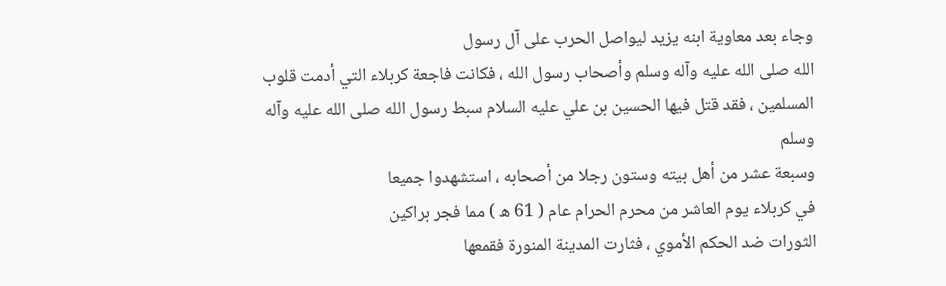وجاء بعد معاوية ابنه يزيد ليواصل الحرب على آل رسول
الله صلى الله عليه وآله وسلم وأصحاب رسول الله ، فكانت فاجعة كربلاء التي أدمت قلوب
المسلمين ، فقد قتل فيها الحسين بن علي عليه السلام سبط رسول الله صلى الله عليه وآله وسلم
وسبعة عشر من أهل بيته وستون رجلا من أصحابه ، استشهدوا جميعا
في كربلاء يوم العاشر من محرم الحرام عام ( 61 ه ) مما فجر براكين
الثورات ضد الحكم الأموي ، فثارت المدينة المنورة فقمعها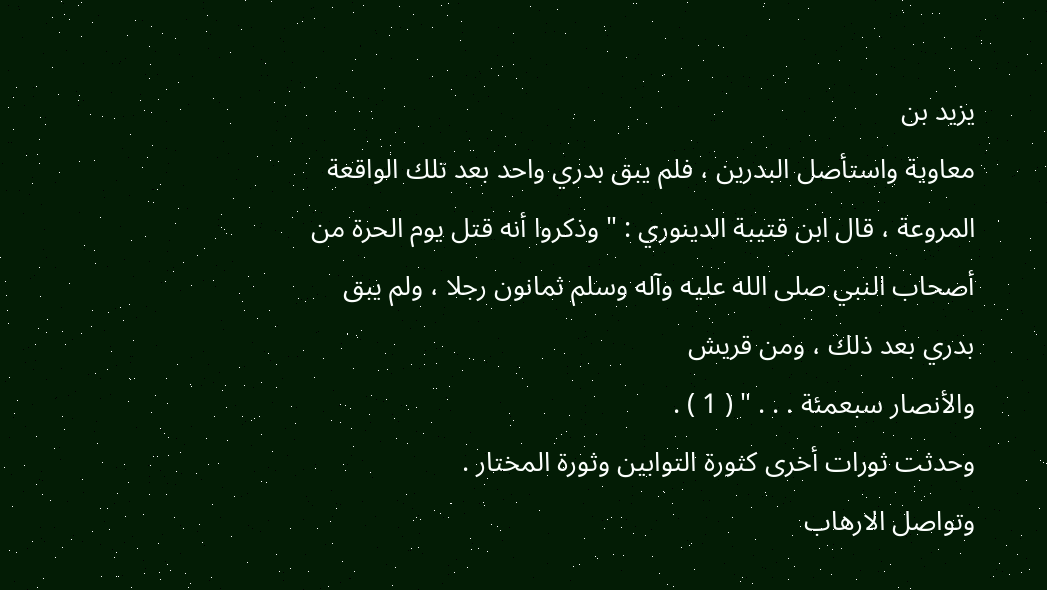يزيد بن
معاوية واستأصل البدرين ، فلم يبق بدري واحد بعد تلك الواقعة
المروعة ، قال ابن قتيبة الدينوري : " وذكروا أنه قتل يوم الحرة من
أصحاب النبي صلى الله عليه وآله وسلم ثمانون رجلا ، ولم يبق بدري بعد ذلك ، ومن قريش
والأنصار سبعمئة . . . " ( 1 ) .
وحدثت ثورات أخرى كثورة التوابين وثورة المختار .
وتواصل الارهاب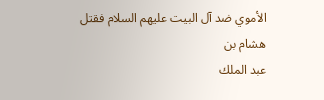الأموي ضد آل البيت عليهم السلام فقتل هشام بن
عبد الملك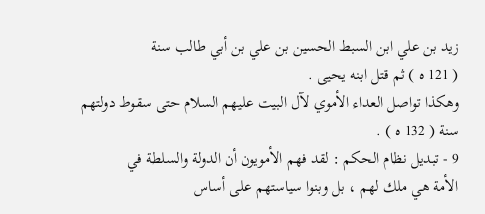زيد بن علي ابن السبط الحسين بن علي بن أبي طالب سنة
( 121 ه ) ثم قتل ابنه يحيى .
وهكذا تواصل العداء الأموي لآل البيت عليهم السلام حتى سقوط دولتهم
سنة ( 132 ه ) .
9 - تبديل نظام الحكم : لقد فهم الأمويون أن الدولة والسلطة في
الأمة هي ملك لهم ، بل وبنوا سياستهم على أساس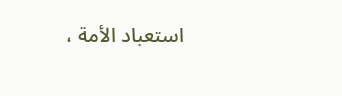استعباد الأمة ،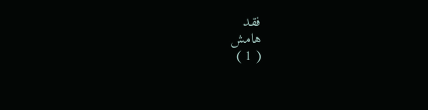فقد
هامش
( 1 )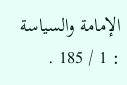الإمامة والسياسة : 1 / 185 .